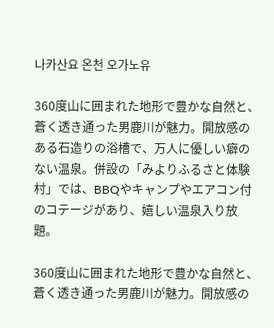나카산요 온천 오가노유

360度山に囲まれた地形で豊かな自然と、蒼く透き通った男鹿川が魅力。開放感のある石造りの浴槽で、万人に優しい癖のない温泉。併設の「みよりふるさと体験村」では、BBQやキャンプやエアコン付のコテージがあり、嬉しい温泉入り放題。

360度山に囲まれた地形で豊かな自然と、蒼く透き通った男鹿川が魅力。開放感の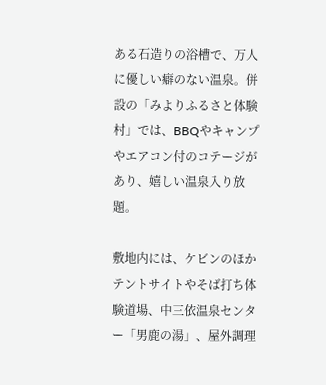ある石造りの浴槽で、万人に優しい癖のない温泉。併設の「みよりふるさと体験村」では、BBQやキャンプやエアコン付のコテージがあり、嬉しい温泉入り放題。

敷地内には、ケビンのほかテントサイトやそば打ち体験道場、中三依温泉センター「男鹿の湯」、屋外調理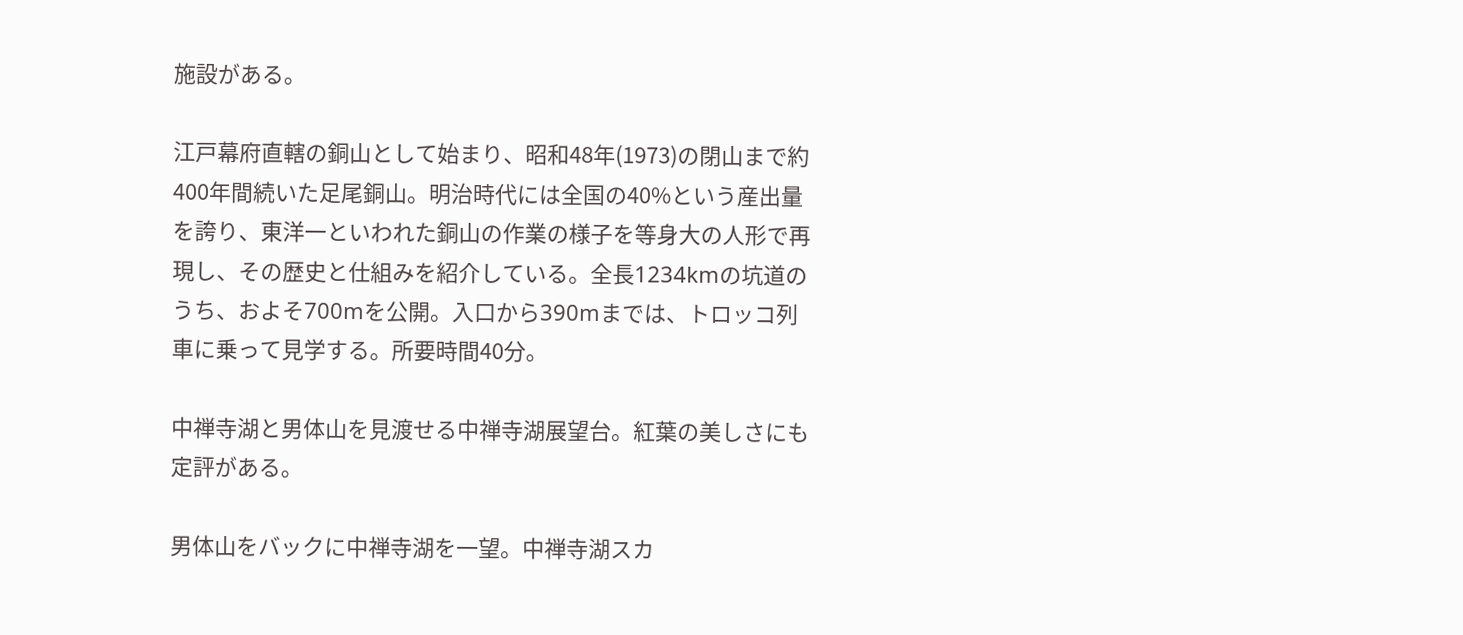施設がある。

江戸幕府直轄の銅山として始まり、昭和48年(1973)の閉山まで約400年間続いた足尾銅山。明治時代には全国の40%という産出量を誇り、東洋一といわれた銅山の作業の様子を等身大の人形で再現し、その歴史と仕組みを紹介している。全長1234kmの坑道のうち、およそ700mを公開。入口から390mまでは、トロッコ列車に乗って見学する。所要時間40分。

中禅寺湖と男体山を見渡せる中禅寺湖展望台。紅葉の美しさにも定評がある。

男体山をバックに中禅寺湖を一望。中禅寺湖スカ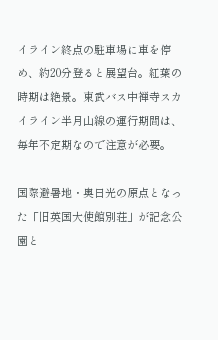イライン終点の駐車場に車を停め、約20分登ると展望台。紅葉の時期は絶景。東武バス中禅寺スカイライン半月山線の運行期間は、毎年不定期なので注意が必要。

国際避暑地・奥日光の原点となった「旧英国大使館別荘」が記念公園と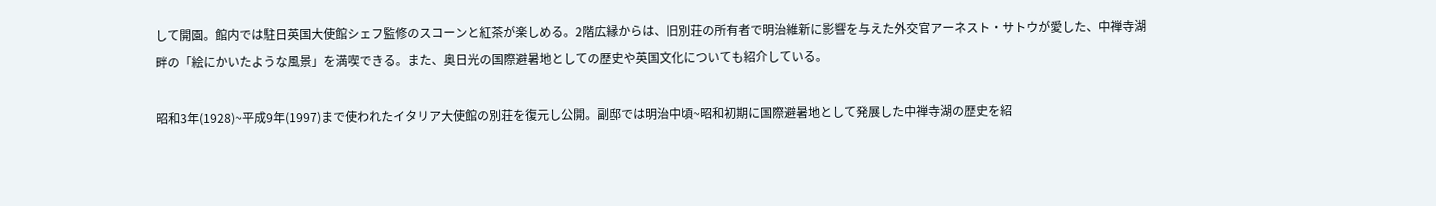して開園。館内では駐日英国大使館シェフ監修のスコーンと紅茶が楽しめる。2階広縁からは、旧別荘の所有者で明治維新に影響を与えた外交官アーネスト・サトウが愛した、中禅寺湖畔の「絵にかいたような風景」を満喫できる。また、奥日光の国際避暑地としての歴史や英国文化についても紹介している。

昭和3年(1928)~平成9年(1997)まで使われたイタリア大使館の別荘を復元し公開。副邸では明治中頃~昭和初期に国際避暑地として発展した中禅寺湖の歴史を紹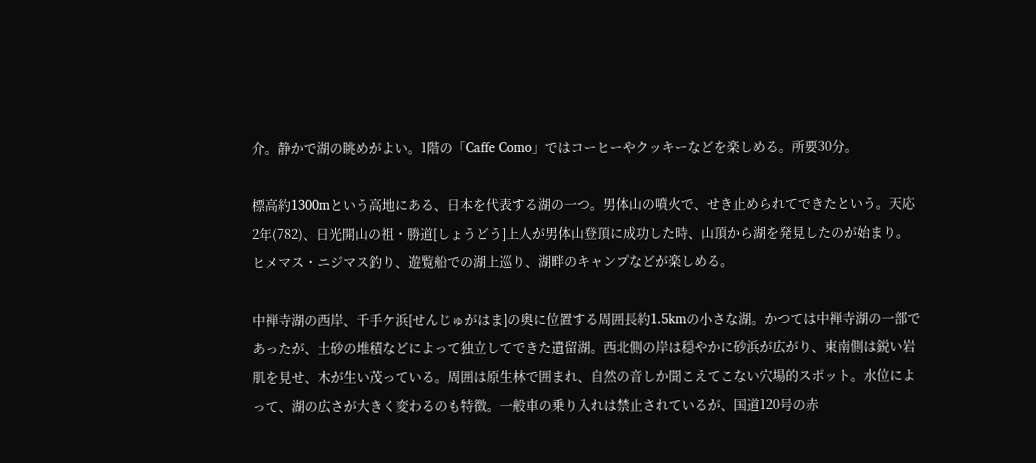介。静かで湖の眺めがよい。1階の「Caffe Como」ではコーヒーやクッキーなどを楽しめる。所要30分。

標高約1300mという高地にある、日本を代表する湖の一つ。男体山の噴火で、せき止められてできたという。天応2年(782)、日光開山の祖・勝道[しょうどう]上人が男体山登頂に成功した時、山頂から湖を発見したのが始まり。ヒメマス・ニジマス釣り、遊覧船での湖上巡り、湖畔のキャンプなどが楽しめる。

中禅寺湖の西岸、千手ケ浜[せんじゅがはま]の奥に位置する周囲長約1.5kmの小さな湖。かつては中禅寺湖の一部であったが、土砂の堆積などによって独立してできた遺留湖。西北側の岸は穏やかに砂浜が広がり、東南側は鋭い岩肌を見せ、木が生い茂っている。周囲は原生林で囲まれ、自然の音しか聞こえてこない穴場的スポット。水位によって、湖の広さが大きく変わるのも特徴。一般車の乗り入れは禁止されているが、国道120号の赤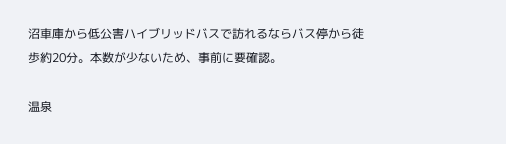沼車庫から低公害ハイブリッドバスで訪れるならバス停から徒歩約20分。本数が少ないため、事前に要確認。

温泉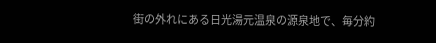街の外れにある日光湯元温泉の源泉地で、毎分約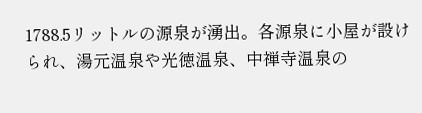1788.5リットルの源泉が湧出。各源泉に小屋が設けられ、湯元温泉や光徳温泉、中禅寺温泉の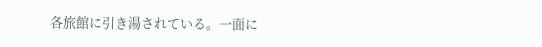各旅館に引き湯されている。一面に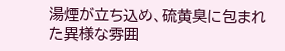湯煙が立ち込め、硫黄臭に包まれた異様な雰囲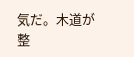気だ。木道が整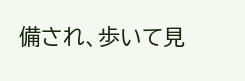備され、歩いて見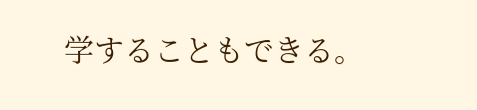学することもできる。